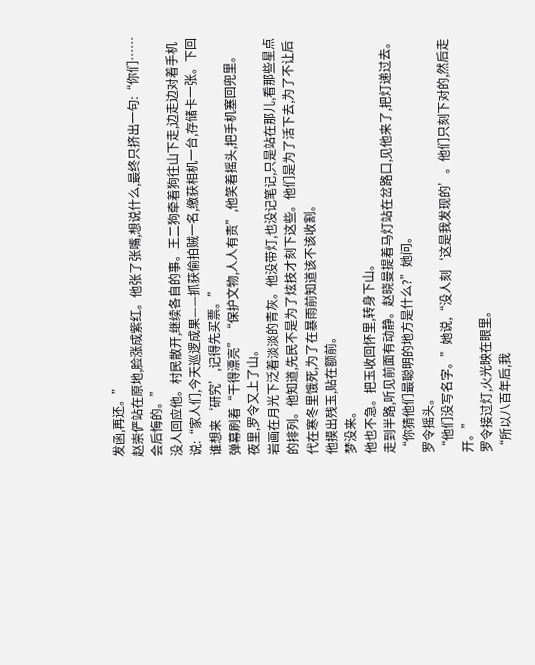发函,再还。”
赵崇俨站在原地,脸涨成紫红。他张了张嘴,想说什么,最终只挤出一句:“你们……会后悔的。”
没人回应他。村民散开,继续各自的事。王二狗牵着狗往山下走,边走边对着手机说:“家人们,今天巡逻成果——抓获偷拍贼一名,缴获相机一台,存储卡一张。下回谁想来‘研究’,记得先买票。”
弹幕刷着“干得漂亮”“保护文物,人人有责”,他笑着摇头,把手机塞回兜里。
夜里,罗令又上了山。
岩画在月光下泛着淡淡的青灰。他没带灯,也没记笔记,只是站在那儿,看那些星点的排列。他知道,先民不是为了炫技才刻下这些。他们是为了活下去,为了不让后代在寒冬里饿死,为了在暴雨前知道该不该收割。
他摸出残玉,贴在额前。
梦没来。
他也不急。把玉收回怀里,转身下山。
走到半路,听见前面有动静。赵晓曼提着马灯站在岔路口,见他来了,把灯递过去。
“你猜他们最聪明的地方是什么?”她问。
罗令摇头。
“他们没写名字。”她说,“没人刻‘这是我发现的’。他们只刻下对的,然后走开。”
罗令接过灯,火光映在眼里。
“所以八百年后,我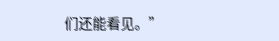们还能看见。”